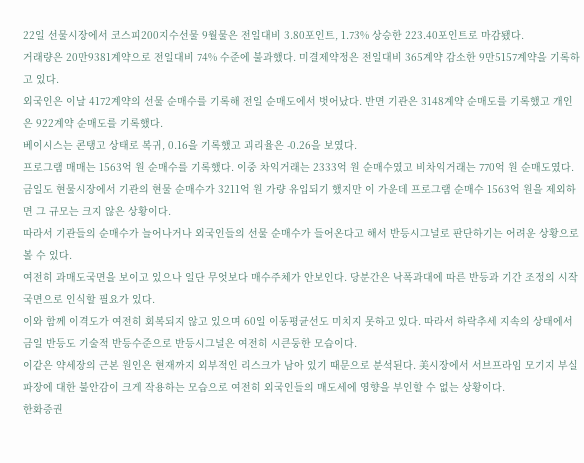22일 선물시장에서 코스피200지수선물 9월물은 전일대비 3.80포인트, 1.73% 상승한 223.40포인트로 마감됐다.
거래량은 20만9381계약으로 전일대비 74% 수준에 불과했다. 미결제약정은 전일대비 365계약 감소한 9만5157계약을 기록하고 있다.
외국인은 이날 4172계약의 선물 순매수를 기록해 전일 순매도에서 벗어났다. 반면 기관은 3148계약 순매도를 기록했고 개인은 922계약 순매도를 기록했다.
베이시스는 콘탱고 상태로 복귀, 0.16을 기록했고 괴리율은 -0.26을 보였다.
프로그램 매매는 1563억 원 순매수를 기록했다. 이중 차익거래는 2333억 원 순매수였고 비차익거래는 770억 원 순매도였다.
금일도 현물시장에서 기관의 현물 순매수가 3211억 원 가량 유입되기 했지만 이 가운데 프로그램 순매수 1563억 원을 제외하면 그 규모는 크지 않은 상황이다.
따라서 기관들의 순매수가 늘어나거나 외국인들의 선물 순매수가 들어온다고 해서 반등시그널로 판단하기는 어려운 상황으로 볼 수 있다.
여전히 과매도국면을 보이고 있으나 일단 무엇보다 매수주체가 안보인다. 당분간은 낙폭과대에 따른 반등과 기간 조정의 시작 국면으로 인식할 필요가 있다.
이와 함께 이격도가 여전히 회복되지 않고 있으며 60일 이동평균선도 미치지 못하고 있다. 따라서 하락추세 지속의 상태에서 금일 반등도 기술적 반등수준으로 반등시그널은 여전히 시큰둥한 모습이다.
이같은 약세장의 근본 원인은 현재까지 외부적인 리스크가 남아 있기 때문으로 분석된다. 美시장에서 서브프라임 모기지 부실파장에 대한 불안감이 크게 작용하는 모습으로 여전히 외국인들의 매도세에 영향을 부인할 수 없는 상황이다.
한화증권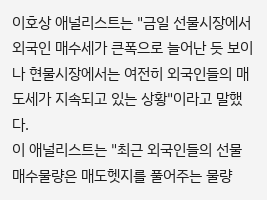이호상 애널리스트는 "금일 선물시장에서 외국인 매수세가 큰폭으로 늘어난 듯 보이나 현물시장에서는 여전히 외국인들의 매도세가 지속되고 있는 상황"이라고 말했다.
이 애널리스트는 "최근 외국인들의 선물 매수물량은 매도헷지를 풀어주는 물량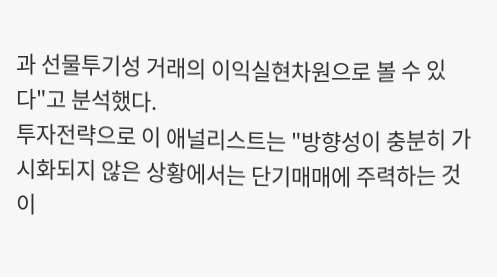과 선물투기성 거래의 이익실현차원으로 볼 수 있다"고 분석했다.
투자전략으로 이 애널리스트는 "방향성이 충분히 가시화되지 않은 상황에서는 단기매매에 주력하는 것이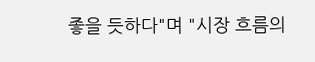좋을 듯하다"며 "시장 흐름의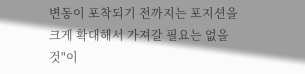변동이 포착되기 전까지는 포지션을 크게 확대해서 가져갈 필요는 없을 것"이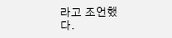라고 조언했다.